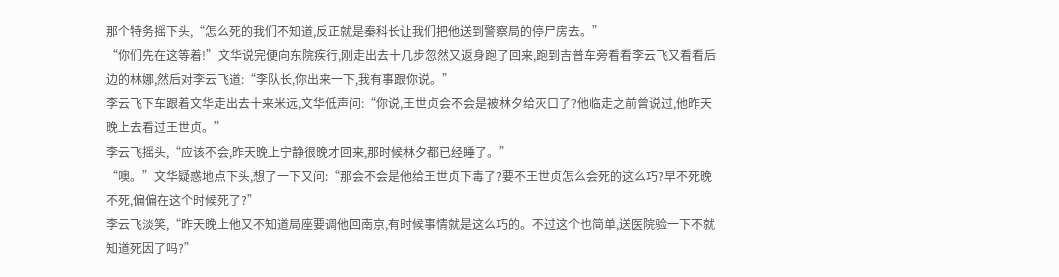那个特务摇下头,“怎么死的我们不知道,反正就是秦科长让我们把他送到警察局的停尸房去。”
“你们先在这等着!”文华说完便向东院疾行,刚走出去十几步忽然又返身跑了回来,跑到吉普车旁看看李云飞又看看后边的林娜,然后对李云飞道:“李队长,你出来一下,我有事跟你说。”
李云飞下车跟着文华走出去十来米远,文华低声问:“你说,王世贞会不会是被林夕给灭口了?他临走之前曾说过,他昨天晚上去看过王世贞。”
李云飞摇头,“应该不会,昨天晚上宁静很晚才回来,那时候林夕都已经睡了。”
“噢。”文华疑惑地点下头,想了一下又问:“那会不会是他给王世贞下毒了?要不王世贞怎么会死的这么巧?早不死晚不死,偏偏在这个时候死了?”
李云飞淡笑,“昨天晚上他又不知道局座要调他回南京,有时候事情就是这么巧的。不过这个也简单,送医院验一下不就知道死因了吗?”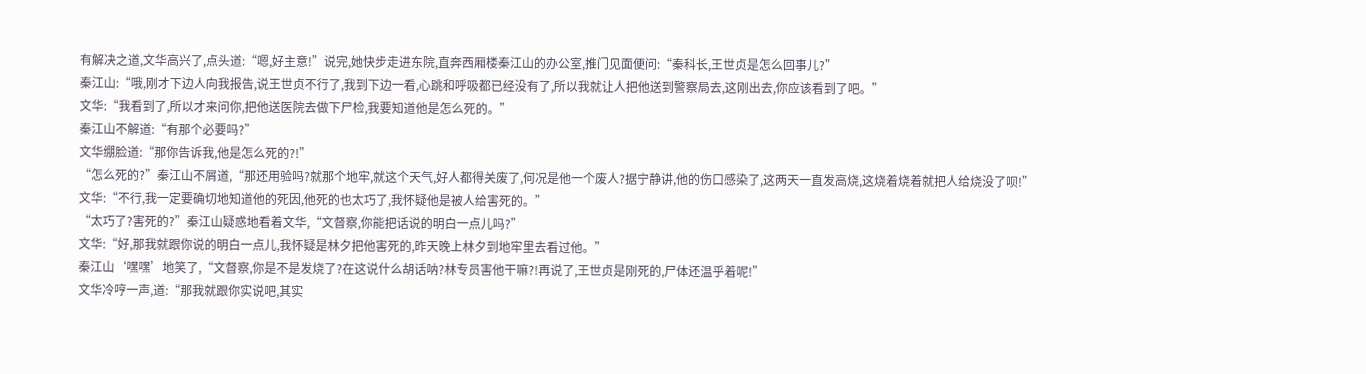有解决之道,文华高兴了,点头道:“嗯,好主意!”说完,她快步走进东院,直奔西厢楼秦江山的办公室,推门见面便问:“秦科长,王世贞是怎么回事儿?”
秦江山:“哦,刚才下边人向我报告,说王世贞不行了,我到下边一看,心跳和呼吸都已经没有了,所以我就让人把他送到警察局去,这刚出去,你应该看到了吧。”
文华:“我看到了,所以才来问你,把他送医院去做下尸检,我要知道他是怎么死的。”
秦江山不解道:“有那个必要吗?”
文华绷脸道:“那你告诉我,他是怎么死的?!”
“怎么死的?”秦江山不屑道,“那还用验吗?就那个地牢,就这个天气,好人都得关废了,何况是他一个废人?据宁静讲,他的伤口感染了,这两天一直发高烧,这烧着烧着就把人给烧没了呗!”
文华:“不行,我一定要确切地知道他的死因,他死的也太巧了,我怀疑他是被人给害死的。”
“太巧了?害死的?”秦江山疑惑地看着文华,“文督察,你能把话说的明白一点儿吗?”
文华:“好,那我就跟你说的明白一点儿,我怀疑是林夕把他害死的,昨天晚上林夕到地牢里去看过他。”
秦江山‘嘿嘿’地笑了,“文督察,你是不是发烧了?在这说什么胡话呐?林专员害他干嘛?!再说了,王世贞是刚死的,尸体还温乎着呢!”
文华冷哼一声,道:“那我就跟你实说吧,其实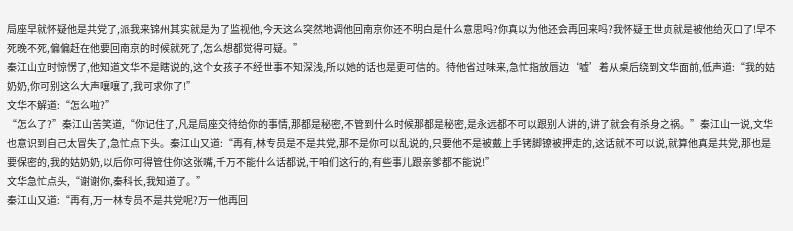局座早就怀疑他是共党了,派我来锦州其实就是为了监视他,今天这么突然地调他回南京你还不明白是什么意思吗?你真以为他还会再回来吗?我怀疑王世贞就是被他给灭口了!早不死晚不死,偏偏赶在他要回南京的时候就死了,怎么想都觉得可疑。”
秦江山立时惊愣了,他知道文华不是瞎说的,这个女孩子不经世事不知深浅,所以她的话也是更可信的。待他省过味来,急忙指放唇边‘嘘’着从桌后绕到文华面前,低声道:“我的姑奶奶,你可别这么大声嚷嚷了,我可求你了!”
文华不解道:“怎么啦?”
“怎么了?”秦江山苦笑道,“你记住了,凡是局座交待给你的事情,那都是秘密,不管到什么时候那都是秘密,是永远都不可以跟别人讲的,讲了就会有杀身之祸。”秦江山一说,文华也意识到自己太冒失了,急忙点下头。秦江山又道:“再有,林专员是不是共党,那不是你可以乱说的,只要他不是被戴上手铐脚镣被押走的,这话就不可以说,就算他真是共党,那也是要保密的,我的姑奶奶,以后你可得管住你这张嘴,千万不能什么话都说,干咱们这行的,有些事儿跟亲爹都不能说!”
文华急忙点头,“谢谢你,秦科长,我知道了。”
秦江山又道:“再有,万一林专员不是共党呢?万一他再回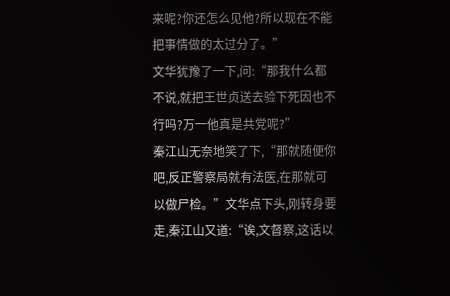来呢?你还怎么见他?所以现在不能把事情做的太过分了。”
文华犹豫了一下,问:“那我什么都不说,就把王世贞送去验下死因也不行吗?万一他真是共党呢?”
秦江山无奈地笑了下,“那就随便你吧,反正警察局就有法医,在那就可以做尸检。”文华点下头,刚转身要走,秦江山又道:“诶,文督察,这话以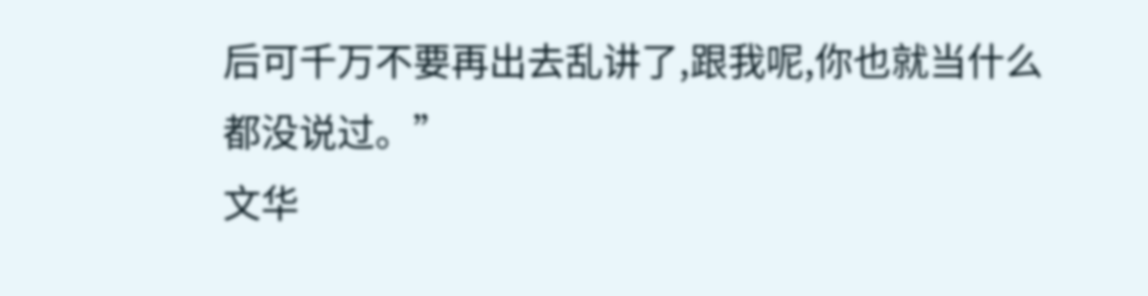后可千万不要再出去乱讲了,跟我呢,你也就当什么都没说过。”
文华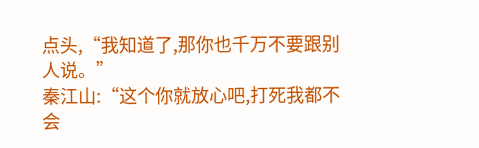点头,“我知道了,那你也千万不要跟别人说。”
秦江山:“这个你就放心吧,打死我都不会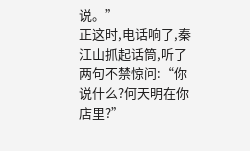说。”
正这时,电话响了,秦江山抓起话筒,听了两句不禁惊问:“你说什么?何天明在你店里?”